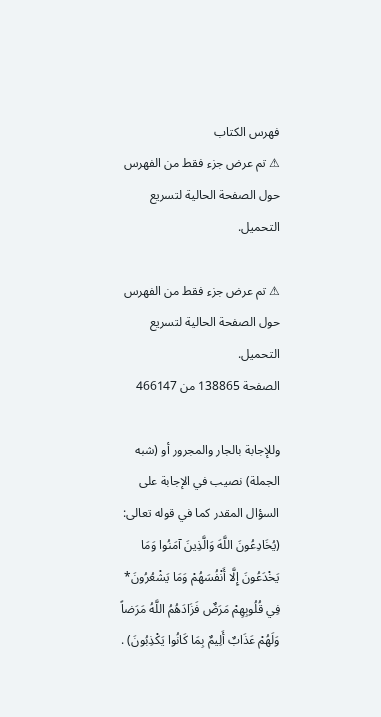فهرس الكتاب
⚠ تم عرض جزء فقط من الفهرس حول الصفحة الحالية لتسريع التحميل.

⚠ تم عرض جزء فقط من الفهرس حول الصفحة الحالية لتسريع التحميل.
الصفحة 138865 من 466147

وللإجابة بالجار والمجرور أو (شبه الجملة) نصيب في الإجابة على السؤال المقدر كما في قوله تعالى: (يُخَادِعُونَ اللَّهَ وَالَّذِينَ آمَنُوا وَمَا يَخْدَعُونَ إِلَّا أَنْفُسَهُمْ وَمَا يَشْعُرُونَ* فِي قُلُوبِهِمْ مَرَضٌ فَزَادَهُمُ اللَّهُ مَرَضاً وَلَهُمْ عَذَابٌ أَلِيمٌ بِمَا كَانُوا يَكْذِبُونَ) .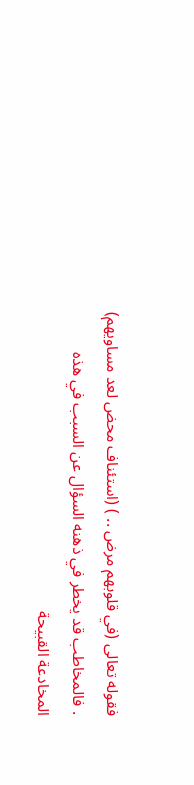فقوله تعالى (في قلوبهم مرض .. ) (استئناف محض لعد مساويهم) . فالمخاطب قد يخطر في ذهنه السؤال عن السبب في هذه المخادعة القبيحة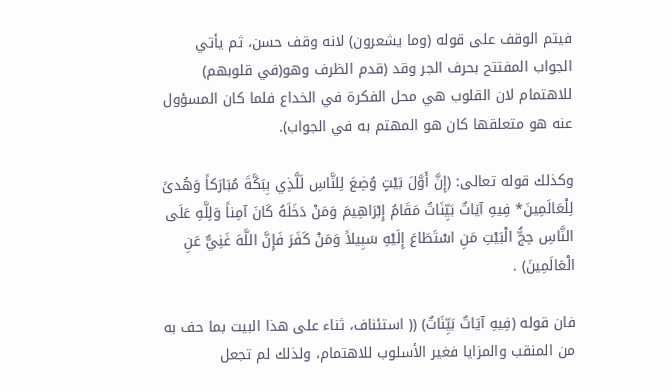فيتم الوقف على قوله (وما يشعرون) لانه وقف حسن، ثم يأتي الجواب المفتتح بحرف الجر وقد (قدم الظرف وهو(في قلوبهم) للاهتمام لان القلوب هي محل الفكرة في الخداع فلما كان المسؤول عنه هو متعلقها كان هو المهتم به في الجواب).

وكذلك قوله تعالى: (إِنَّ أَوَّلَ بَيْتٍ وُضِعَ لِلنَّاسِ لَلَّذِي بِبَكَّةَ مُبَارَكاً وَهُدىً لِلْعَالَمِينَ* فِيهِ آيَاتٌ بَيِّنَاتٌ مَقَامُ إِبْرَاهِيمَ وَمَنْ دَخَلَهُ كَانَ آمِناً وَلِلَّهِ عَلَى النَّاسِ حِجُّ الْبَيْتِ مَنِ اسْتَطَاعَ إِلَيْهِ سَبِيلاً وَمَنْ كَفَرَ فَإِنَّ اللَّهَ غَنِيٌّ عَنِ الْعَالَمِينَ) .

فان قوله (فِيهِ آيَاتٌ بَيِّنَاتٌ) (( استئناف، ثناء على هذا البيت بما حف به من المنقب والمزايا فغير الأسلوب للاهتمام، ولذلك لم تجعل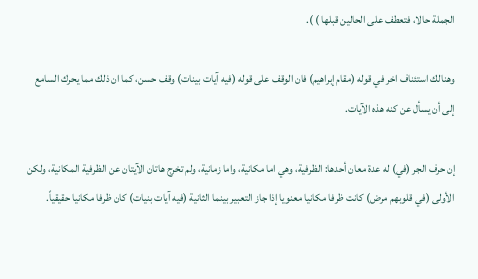الجملة حالا، فتعطف على الحالين قبلها ) ).

وهنالك استئناف اخر في قوله (مقام إبراهيم) فان الوقف على قوله (فيه آيات بينات) وقف حسن، كما ان ذلك مما يحرك السامع إلى أن يسأل عن كنه هذه الآيات.

إن حرف الجر (في) له عدة معان أحدها: الظرفية، وهي اما مكانية، واما زمانية، ولم تخرج هاتان الآيتان عن الظرفية المكانية، ولكن الأولى (في قلوبهم مرض) كانت ظرفا مكانيا معنويا إذا جاز التعبير بينما الثانية (فيه آيات بنيات) كان ظرفا مكانيا حقيقياً.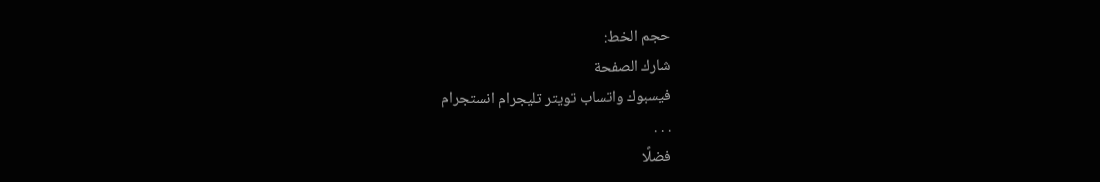حجم الخط:
شارك الصفحة
فيسبوك واتساب تويتر تليجرام انستجرام
. . .
فضلًا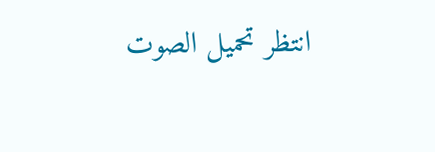انتظر تحميل الصوت